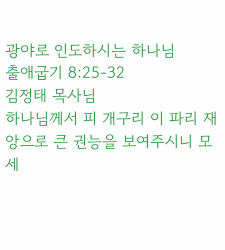광야로 인도하시는 하나님
출애굽기 8:25-32
김정태 목사님
하나님께서 피 개구리 이 파리 재앙으로 큰 권능을 보여주시니 모세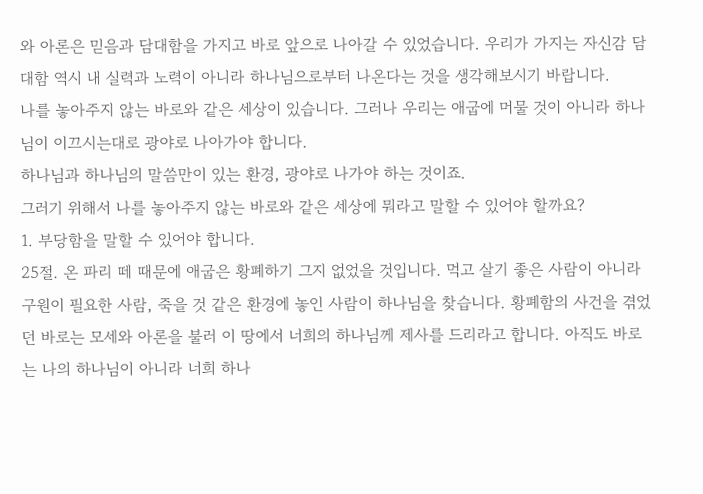와 아론은 믿음과 담대함을 가지고 바로 앞으로 나아갈 수 있었습니다. 우리가 가지는 자신감 담대함 역시 내 실력과 노력이 아니라 하나님으로부터 나온다는 것을 생각해보시기 바랍니다.
나를 놓아주지 않는 바로와 같은 세상이 있습니다. 그러나 우리는 애굽에 머물 것이 아니라 하나님이 이끄시는대로 광야로 나아가야 합니다.
하나님과 하나님의 말씀만이 있는 환경, 광야로 나가야 하는 것이죠.
그러기 위해서 나를 놓아주지 않는 바로와 같은 세상에 뭐라고 말할 수 있어야 할까요?
1. 부당함을 말할 수 있어야 합니다.
25절. 온 파리 떼 때문에 애굽은 황폐하기 그지 없었을 것입니다. 먹고 살기 좋은 사람이 아니라 구원이 필요한 사람, 죽을 것 같은 환경에 놓인 사람이 하나님을 찾습니다. 황폐함의 사건을 겪었던 바로는 모세와 아론을 불러 이 땅에서 너희의 하나님께 제사를 드리라고 합니다. 아직도 바로는 나의 하나님이 아니라 너희 하나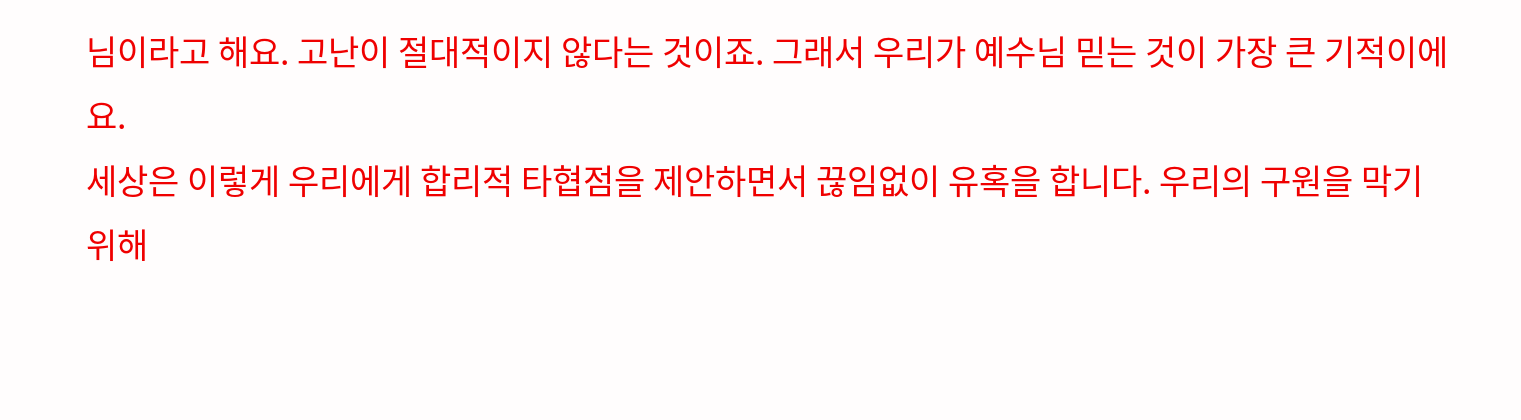님이라고 해요. 고난이 절대적이지 않다는 것이죠. 그래서 우리가 예수님 믿는 것이 가장 큰 기적이에요.
세상은 이렇게 우리에게 합리적 타협점을 제안하면서 끊임없이 유혹을 합니다. 우리의 구원을 막기 위해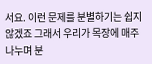서요. 이런 문제를 분별하기는 쉽지 않겠죠 그래서 우리가 목장에 매주 나누며 분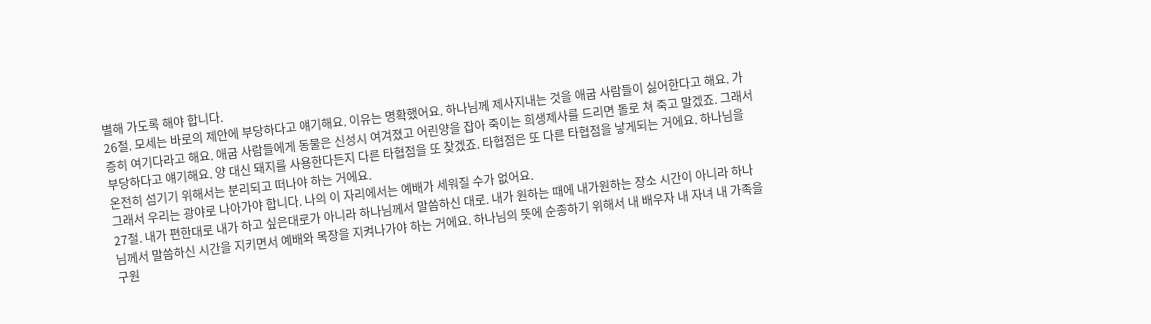별해 가도록 해야 합니다.
26절. 모세는 바로의 제안에 부당하다고 얘기해요. 이유는 명확했어요. 하나님께 제사지내는 것을 애굽 사람들이 싫어한다고 해요. 가증히 여기다라고 해요. 애굽 사람들에게 동물은 신성시 여겨졌고 어린양을 잡아 죽이는 희생제사를 드리면 돌로 쳐 죽고 말겠죠. 그래서 부당하다고 얘기해요. 양 대신 돼지를 사용한다든지 다른 타협점을 또 찾겠죠. 타협점은 또 다른 타협점을 낳게되는 거에요. 하나님을 온전히 섬기기 위해서는 분리되고 떠나야 하는 거에요.
그래서 우리는 광야로 나아가야 합니다. 나의 이 자리에서는 예배가 세워질 수가 없어요.
27절. 내가 편한대로 내가 하고 싶은대로가 아니라 하나님께서 말씀하신 대로. 내가 원하는 때에 내가원하는 장소 시간이 아니라 하나님께서 말씀하신 시간을 지키면서 예배와 목장을 지켜나가야 하는 거에요. 하나님의 뜻에 순종하기 위해서 내 배우자 내 자녀 내 가족을 구원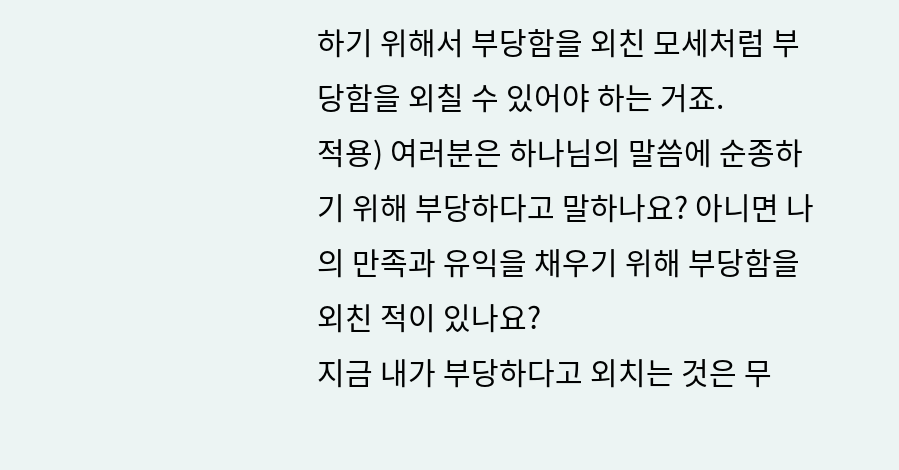하기 위해서 부당함을 외친 모세처럼 부당함을 외칠 수 있어야 하는 거죠.
적용) 여러분은 하나님의 말씀에 순종하기 위해 부당하다고 말하나요? 아니면 나의 만족과 유익을 채우기 위해 부당함을 외친 적이 있나요?
지금 내가 부당하다고 외치는 것은 무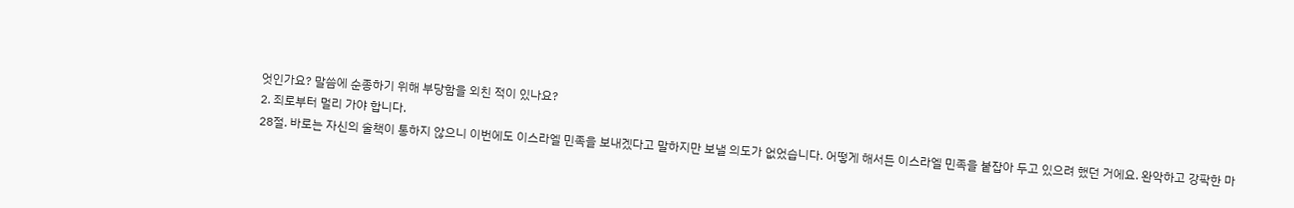엇인가요? 말씀에 순종하기 위해 부당함을 외친 적이 있나요?
2. 죄로부터 멀리 가야 합니다.
28절. 바로는 자신의 술책이 통하지 않으니 이번에도 이스라엘 민족을 보내겠다고 말하지만 보낼 의도가 없었습니다. 어떻게 해서든 이스라엘 민족을 붙잡아 두고 있으려 했던 거에요. 완악하고 강팍한 마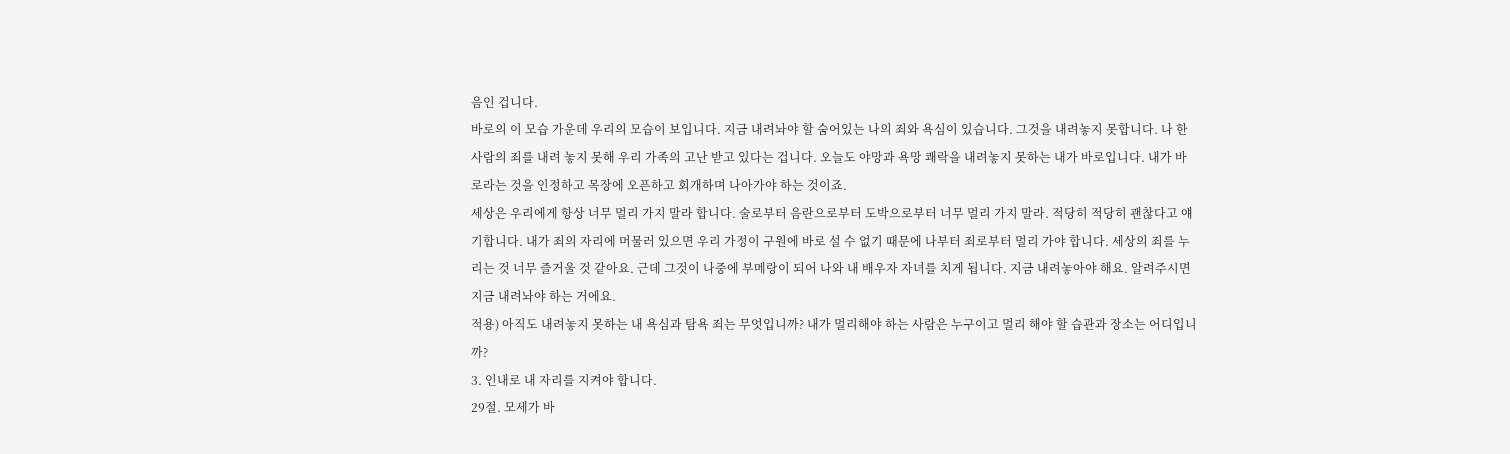음인 겁니다.
바로의 이 모습 가운데 우리의 모습이 보입니다. 지금 내려놔야 할 숨어있는 나의 죄와 욕심이 있습니다. 그것을 내려놓지 못합니다. 나 한 사람의 죄를 내려 놓지 못해 우리 가족의 고난 받고 있다는 겁니다. 오늘도 야망과 욕망 쾌락을 내려놓지 못하는 내가 바로입니다. 내가 바로라는 것을 인정하고 목장에 오픈하고 회개하며 나아가야 하는 것이죠.
세상은 우리에게 항상 너무 멀리 가지 말라 합니다. 술로부터 음란으로부터 도박으로부터 너무 멀리 가지 말라. 적당히 적당히 괜찮다고 얘기합니다. 내가 죄의 자리에 머물러 있으면 우리 가정이 구원에 바로 설 수 없기 때문에 나부터 죄로부터 멀리 가야 합니다. 세상의 죄를 누리는 것 너무 즐거울 것 같아요. 근데 그것이 나중에 부메랑이 되어 나와 내 배우자 자녀를 치게 됩니다. 지금 내려놓아야 해요. 알려주시면 지금 내려놔야 하는 거에요.
적용) 아직도 내려놓지 못하는 내 욕심과 탐욕 죄는 무엇입니까? 내가 멀리해야 하는 사람은 누구이고 멀리 해야 할 습관과 장소는 어디입니까?
3. 인내로 내 자리를 지켜야 합니다.
29절. 모세가 바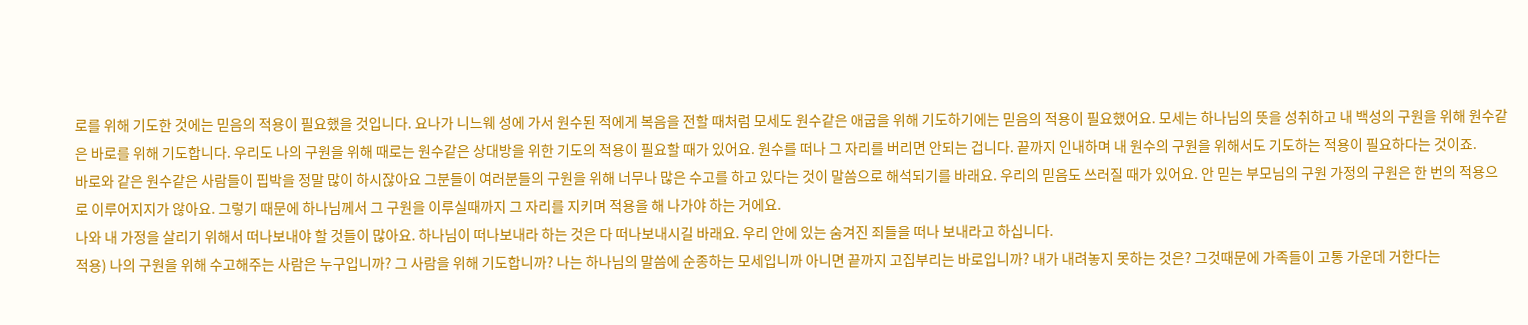로를 위해 기도한 것에는 믿음의 적용이 필요했을 것입니다. 요나가 니느웨 성에 가서 원수된 적에게 복음을 전할 때처럼 모세도 원수같은 애굽을 위해 기도하기에는 믿음의 적용이 필요했어요. 모세는 하나님의 뜻을 성취하고 내 백성의 구원을 위해 원수같은 바로를 위해 기도합니다. 우리도 나의 구원을 위해 때로는 원수같은 상대방을 위한 기도의 적용이 필요할 때가 있어요. 원수를 떠나 그 자리를 버리면 안되는 겁니다. 끝까지 인내하며 내 원수의 구원을 위해서도 기도하는 적용이 필요하다는 것이죠.
바로와 같은 원수같은 사람들이 핍박을 정말 많이 하시잖아요 그분들이 여러분들의 구원을 위해 너무나 많은 수고를 하고 있다는 것이 말씀으로 해석되기를 바래요. 우리의 믿음도 쓰러질 때가 있어요. 안 믿는 부모님의 구원 가정의 구원은 한 번의 적용으로 이루어지지가 않아요. 그렇기 때문에 하나님께서 그 구원을 이루실때까지 그 자리를 지키며 적용을 해 나가야 하는 거에요.
나와 내 가정을 살리기 위해서 떠나보내야 할 것들이 많아요. 하나님이 떠나보내라 하는 것은 다 떠나보내시길 바래요. 우리 안에 있는 숨겨진 죄들을 떠나 보내라고 하십니다.
적용) 나의 구원을 위해 수고해주는 사람은 누구입니까? 그 사람을 위해 기도합니까? 나는 하나님의 말씀에 순종하는 모세입니까 아니면 끝까지 고집부리는 바로입니까? 내가 내려놓지 못하는 것은? 그것때문에 가족들이 고통 가운데 거한다는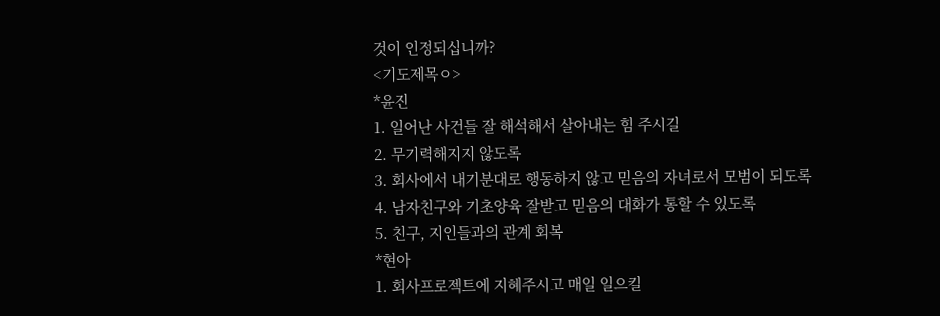것이 인정되십니까?
<기도제목ㅇ>
*윤진
1. 일어난 사건들 잘 해석해서 살아내는 힘 주시길
2. 무기력해지지 않도록
3. 회사에서 내기분대로 행동하지 않고 믿음의 자녀로서 모범이 되도록
4. 남자친구와 기초양육 잘받고 믿음의 대화가 통할 수 있도록
5. 친구, 지인들과의 관계 회복
*현아
1. 회사프로젝트에 지혜주시고 매일 일으킬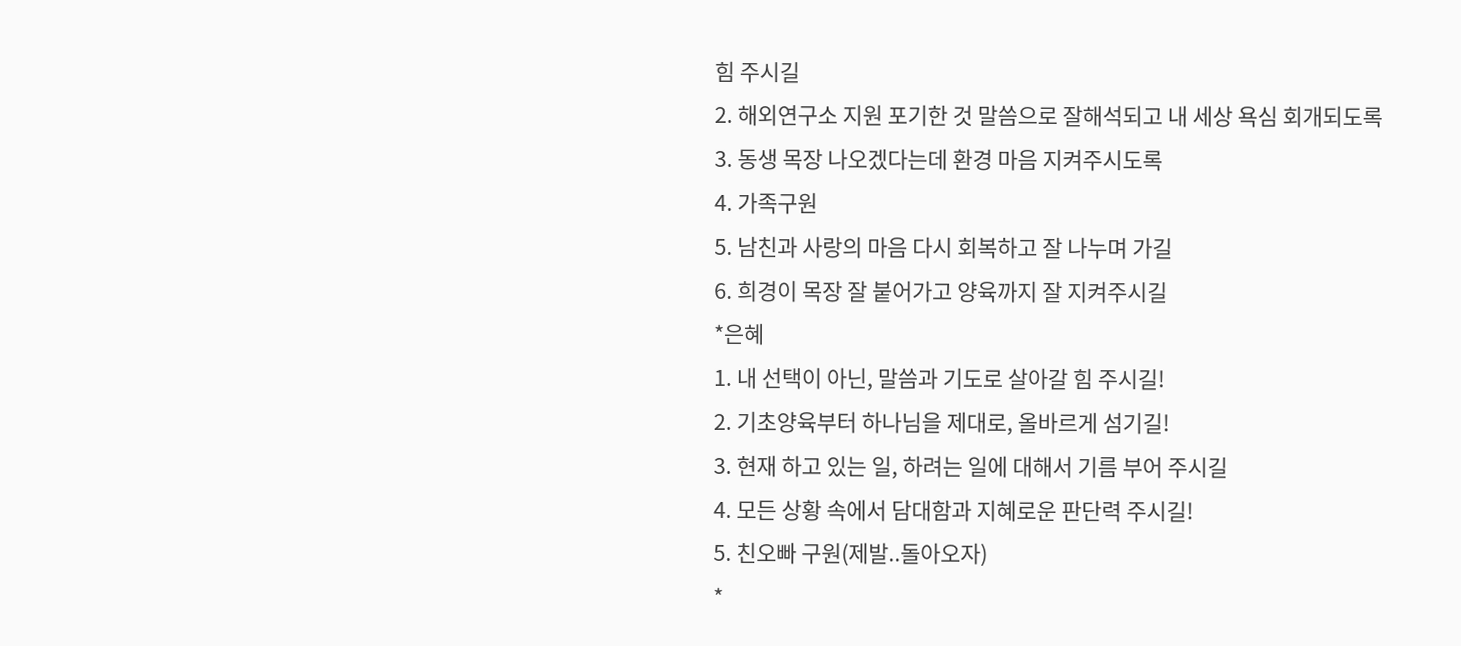힘 주시길
2. 해외연구소 지원 포기한 것 말씀으로 잘해석되고 내 세상 욕심 회개되도록
3. 동생 목장 나오겠다는데 환경 마음 지켜주시도록
4. 가족구원
5. 남친과 사랑의 마음 다시 회복하고 잘 나누며 가길
6. 희경이 목장 잘 붙어가고 양육까지 잘 지켜주시길
*은혜
1. 내 선택이 아닌, 말씀과 기도로 살아갈 힘 주시길!
2. 기초양육부터 하나님을 제대로, 올바르게 섬기길!
3. 현재 하고 있는 일, 하려는 일에 대해서 기름 부어 주시길
4. 모든 상황 속에서 담대함과 지혜로운 판단력 주시길!
5. 친오빠 구원(제발..돌아오자)
*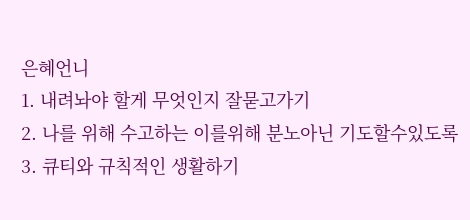은혜언니
1. 내려놔야 할게 무엇인지 잘묻고가기
2. 나를 위해 수고하는 이를위해 분노아닌 기도할수있도록
3. 큐티와 규칙적인 생활하기